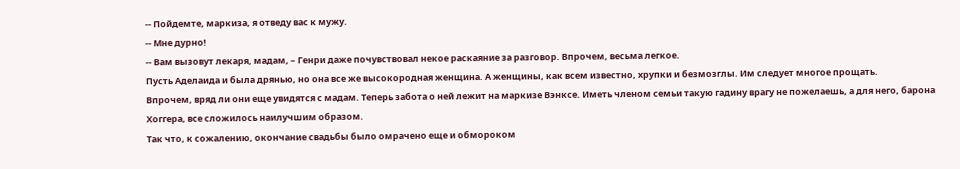-- Пойдемте, маркиза, я отведу вас к мужу.
-- Мне дурно!
-- Вам вызовут лекаря, мадам, – Генри даже почувствовал некое раскаяние за разговор. Впрочем, весьма легкое.
Пусть Аделаида и была дрянью, но она все же высокородная женщина. А женщины, как всем известно, хрупки и безмозглы. Им следует многое прощать.
Впрочем, вряд ли они еще увидятся с мадам. Теперь забота о ней лежит на маркизе Вэнксе. Иметь членом семьи такую гадину врагу не пожелаешь, а для него, барона Хоггера, все сложилось наилучшим образом.
Так что, к сожалению, окончание свадьбы было омрачено еще и обмороком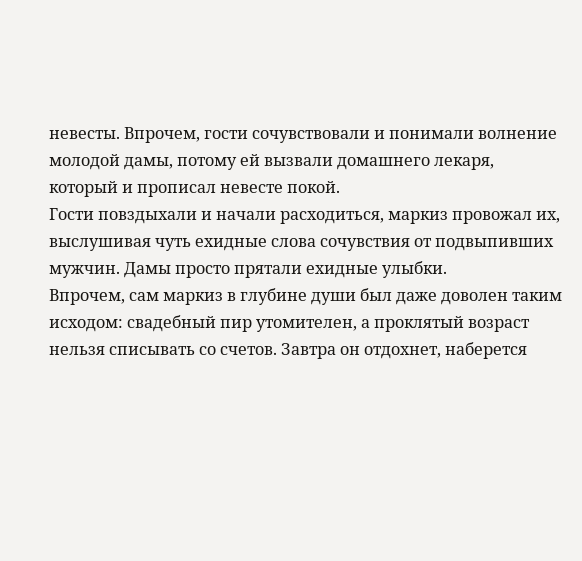невесты. Впрочем, гости сочувствовали и понимали волнение молодой дамы, потому ей вызвали домашнего лекаря, который и прописал невесте покой.
Гости повздыхали и начали расходиться, маркиз провожал их, выслушивая чуть ехидные слова сочувствия от подвыпивших мужчин. Дамы просто прятали ехидные улыбки.
Впрочем, сам маркиз в глубине души был даже доволен таким исходом: свадебный пир утомителен, а проклятый возраст нельзя списывать со счетов. Завтра он отдохнет, наберется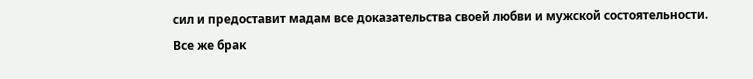сил и предоставит мадам все доказательства своей любви и мужской состоятельности.
Все же брак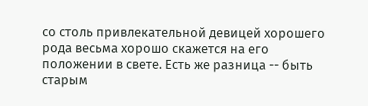со столь привлекательной девицей хорошего рода весьма хорошо скажется на его положении в свете. Есть же разница -- быть старым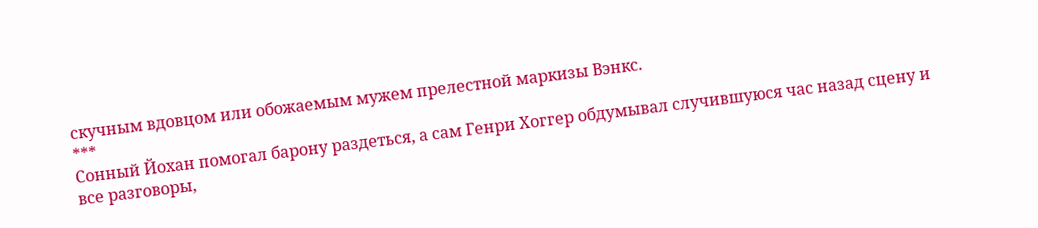скучным вдовцом или обожаемым мужем прелестной маркизы Вэнкс.
***
Сонный Йохан помогал барону раздеться, а сам Генри Хоггер обдумывал случившуюся час назад сцену и все разговоры,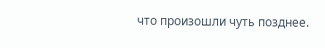что произошли чуть позднее.